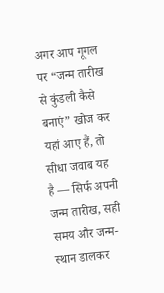अगर आप गूगल पर “जन्म तारीख से कुंडली कैसे बनाएं” खोज कर यहां आए हैं, तो सीधा जवाब यह है — सिर्फ अपनी जन्म तारीख, सही समय और जन्म-स्थान डालकर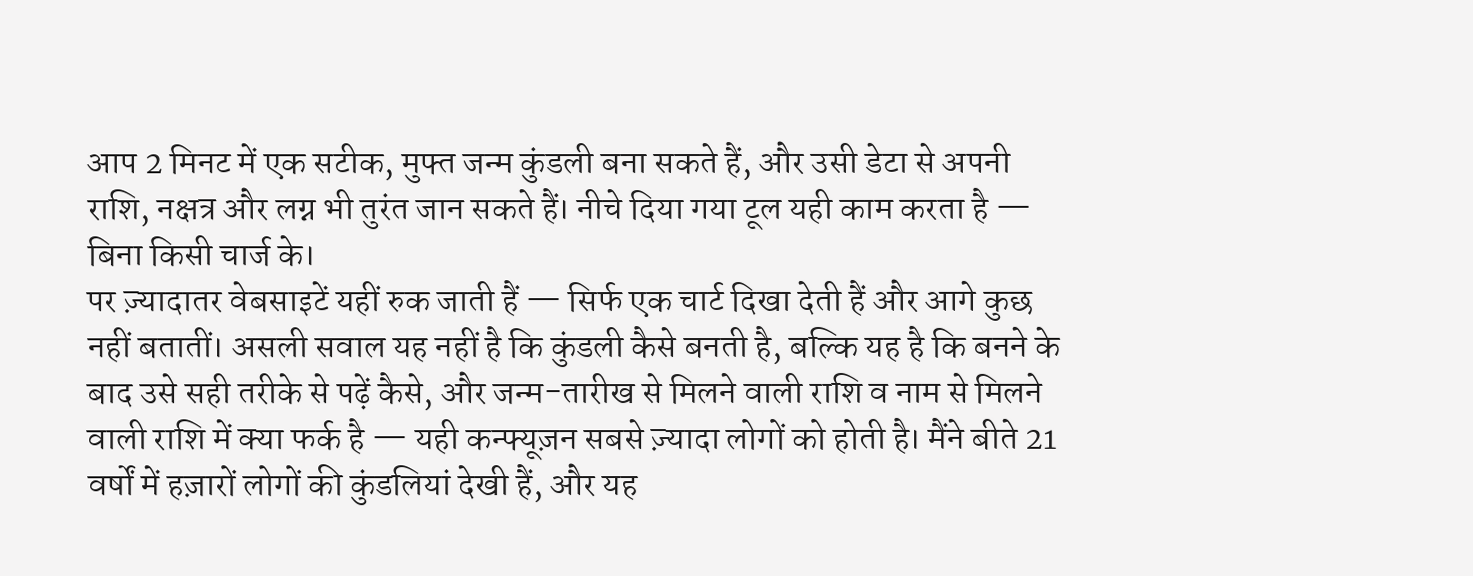आप 2 मिनट में एक सटीक, मुफ्त जन्म कुंडली बना सकते हैं, और उसी डेटा से अपनी राशि, नक्षत्र और लग्न भी तुरंत जान सकते हैं। नीचे दिया गया टूल यही काम करता है — बिना किसी चार्ज के।
पर ज़्यादातर वेबसाइटें यहीं रुक जाती हैं — सिर्फ एक चार्ट दिखा देती हैं और आगे कुछ नहीं बतातीं। असली सवाल यह नहीं है कि कुंडली कैसे बनती है, बल्कि यह है कि बनने के बाद उसे सही तरीके से पढ़ें कैसे, और जन्म-तारीख से मिलने वाली राशि व नाम से मिलने वाली राशि में क्या फर्क है — यही कन्फ्यूज़न सबसे ज़्यादा लोगों को होती है। मैंने बीते 21 वर्षों में हज़ारों लोगों की कुंडलियां देखी हैं, और यह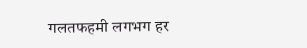गलतफहमी लगभग हर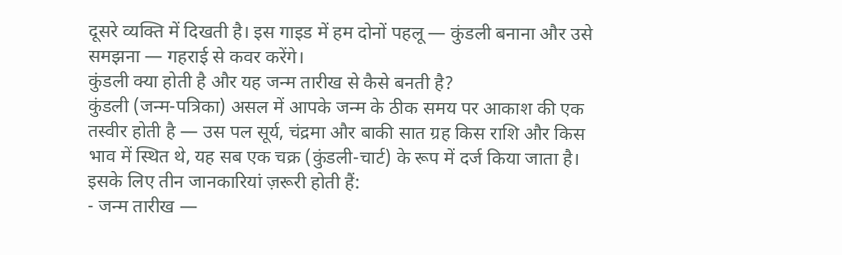दूसरे व्यक्ति में दिखती है। इस गाइड में हम दोनों पहलू — कुंडली बनाना और उसे समझना — गहराई से कवर करेंगे।
कुंडली क्या होती है और यह जन्म तारीख से कैसे बनती है?
कुंडली (जन्म-पत्रिका) असल में आपके जन्म के ठीक समय पर आकाश की एक तस्वीर होती है — उस पल सूर्य, चंद्रमा और बाकी सात ग्रह किस राशि और किस भाव में स्थित थे, यह सब एक चक्र (कुंडली-चार्ट) के रूप में दर्ज किया जाता है। इसके लिए तीन जानकारियां ज़रूरी होती हैं:
- जन्म तारीख —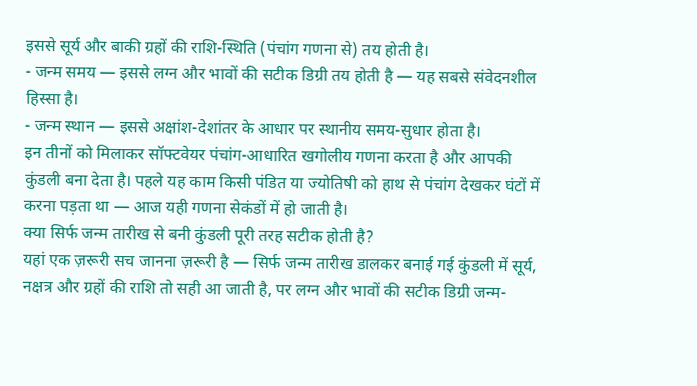इससे सूर्य और बाकी ग्रहों की राशि-स्थिति (पंचांग गणना से) तय होती है।
- जन्म समय — इससे लग्न और भावों की सटीक डिग्री तय होती है — यह सबसे संवेदनशील हिस्सा है।
- जन्म स्थान — इससे अक्षांश-देशांतर के आधार पर स्थानीय समय-सुधार होता है।
इन तीनों को मिलाकर सॉफ्टवेयर पंचांग-आधारित खगोलीय गणना करता है और आपकी कुंडली बना देता है। पहले यह काम किसी पंडित या ज्योतिषी को हाथ से पंचांग देखकर घंटों में करना पड़ता था — आज यही गणना सेकंडों में हो जाती है।
क्या सिर्फ जन्म तारीख से बनी कुंडली पूरी तरह सटीक होती है?
यहां एक ज़रूरी सच जानना ज़रूरी है — सिर्फ जन्म तारीख डालकर बनाई गई कुंडली में सूर्य, नक्षत्र और ग्रहों की राशि तो सही आ जाती है, पर लग्न और भावों की सटीक डिग्री जन्म-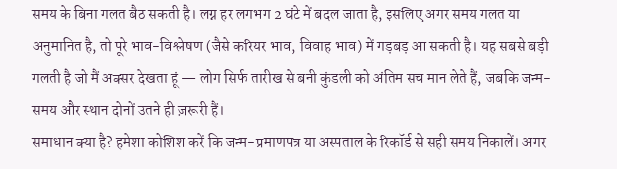समय के बिना गलत बैठ सकती है। लग्न हर लगभग 2 घंटे में बदल जाता है, इसलिए अगर समय गलत या अनुमानित है, तो पूरे भाव-विश्लेषण (जैसे करियर भाव, विवाह भाव) में गड़बड़ आ सकती है। यह सबसे बड़ी गलती है जो मैं अक्सर देखता हूं — लोग सिर्फ तारीख से बनी कुंडली को अंतिम सच मान लेते हैं, जबकि जन्म-समय और स्थान दोनों उतने ही ज़रूरी हैं।
समाधान क्या है? हमेशा कोशिश करें कि जन्म-प्रमाणपत्र या अस्पताल के रिकॉर्ड से सही समय निकालें। अगर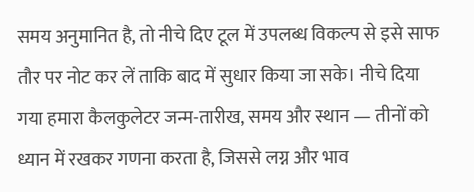समय अनुमानित है, तो नीचे दिए टूल में उपलब्ध विकल्प से इसे साफ तौर पर नोट कर लें ताकि बाद में सुधार किया जा सके। नीचे दिया गया हमारा कैलकुलेटर जन्म-तारीख, समय और स्थान — तीनों को ध्यान में रखकर गणना करता है, जिससे लग्न और भाव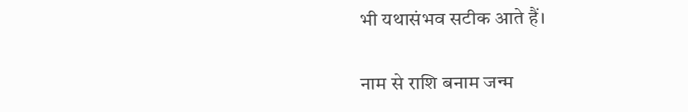भी यथासंभव सटीक आते हैं।

नाम से राशि बनाम जन्म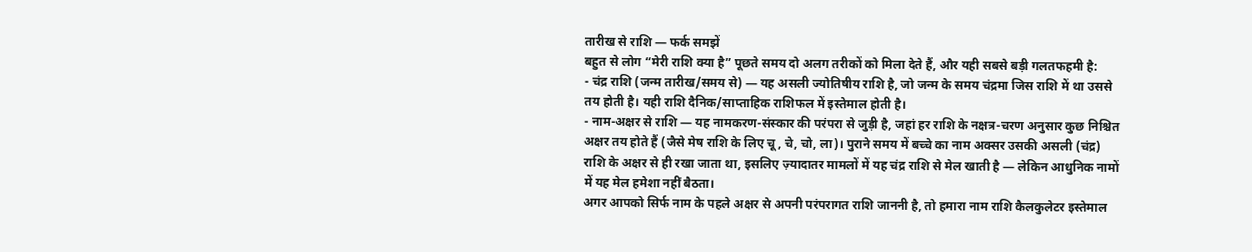तारीख से राशि — फर्क समझें
बहुत से लोग “मेरी राशि क्या है” पूछते समय दो अलग तरीकों को मिला देते हैं, और यही सबसे बड़ी गलतफहमी है:
- चंद्र राशि (जन्म तारीख/समय से) — यह असली ज्योतिषीय राशि है, जो जन्म के समय चंद्रमा जिस राशि में था उससे तय होती है। यही राशि दैनिक/साप्ताहिक राशिफल में इस्तेमाल होती है।
- नाम-अक्षर से राशि — यह नामकरण-संस्कार की परंपरा से जुड़ी है, जहां हर राशि के नक्षत्र-चरण अनुसार कुछ निश्चित अक्षर तय होते हैं (जैसे मेष राशि के लिए चू, चे, चो, ला)। पुराने समय में बच्चे का नाम अक्सर उसकी असली (चंद्र) राशि के अक्षर से ही रखा जाता था, इसलिए ज़्यादातर मामलों में यह चंद्र राशि से मेल खाती है — लेकिन आधुनिक नामों में यह मेल हमेशा नहीं बैठता।
अगर आपको सिर्फ नाम के पहले अक्षर से अपनी परंपरागत राशि जाननी है, तो हमारा नाम राशि कैलकुलेटर इस्तेमाल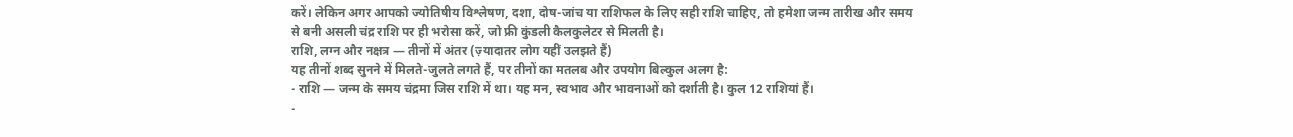करें। लेकिन अगर आपको ज्योतिषीय विश्लेषण, दशा, दोष-जांच या राशिफल के लिए सही राशि चाहिए, तो हमेशा जन्म तारीख और समय से बनी असली चंद्र राशि पर ही भरोसा करें, जो फ्री कुंडली कैलकुलेटर से मिलती है।
राशि, लग्न और नक्षत्र — तीनों में अंतर (ज़्यादातर लोग यहीं उलझते हैं)
यह तीनों शब्द सुनने में मिलते-जुलते लगते हैं, पर तीनों का मतलब और उपयोग बिल्कुल अलग है:
- राशि — जन्म के समय चंद्रमा जिस राशि में था। यह मन, स्वभाव और भावनाओं को दर्शाती है। कुल 12 राशियां हैं।
-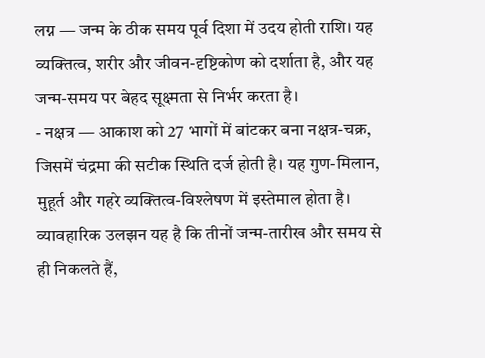लग्न — जन्म के ठीक समय पूर्व दिशा में उदय होती राशि। यह व्यक्तित्व, शरीर और जीवन-दृष्टिकोण को दर्शाता है, और यह जन्म-समय पर बेहद सूक्ष्मता से निर्भर करता है।
- नक्षत्र — आकाश को 27 भागों में बांटकर बना नक्षत्र-चक्र, जिसमें चंद्रमा की सटीक स्थिति दर्ज होती है। यह गुण-मिलान, मुहूर्त और गहरे व्यक्तित्व-विश्लेषण में इस्तेमाल होता है।
व्यावहारिक उलझन यह है कि तीनों जन्म-तारीख और समय से ही निकलते हैं,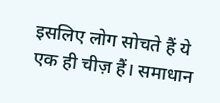इसलिए लोग सोचते हैं ये एक ही चीज़ हैं। समाधान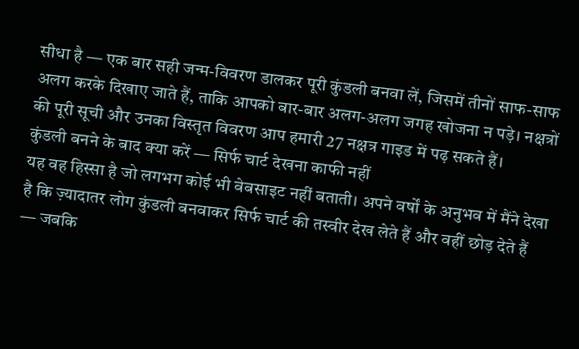सीधा है — एक बार सही जन्म-विवरण डालकर पूरी कुंडली बनवा लें, जिसमें तीनों साफ-साफ अलग करके दिखाए जाते हैं, ताकि आपको बार-बार अलग-अलग जगह खोजना न पड़े। नक्षत्रों की पूरी सूची और उनका विस्तृत विवरण आप हमारी 27 नक्षत्र गाइड में पढ़ सकते हैं।
कुंडली बनने के बाद क्या करें — सिर्फ चार्ट देखना काफी नहीं
यह वह हिस्सा है जो लगभग कोई भी वेबसाइट नहीं बताती। अपने वर्षों के अनुभव में मैंने देखा है कि ज़्यादातर लोग कुंडली बनवाकर सिर्फ चार्ट की तस्वीर देख लेते हैं और वहीं छोड़ देते हैं — जबकि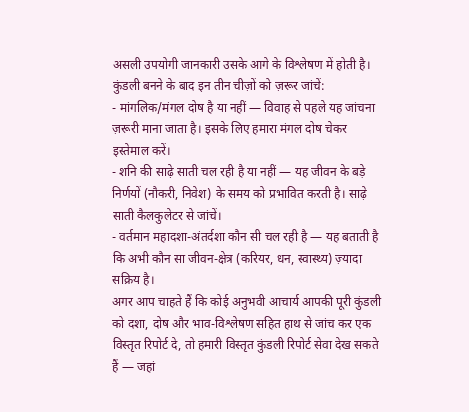असली उपयोगी जानकारी उसके आगे के विश्लेषण में होती है। कुंडली बनने के बाद इन तीन चीज़ों को ज़रूर जांचें:
- मांगलिक/मंगल दोष है या नहीं — विवाह से पहले यह जांचना ज़रूरी माना जाता है। इसके लिए हमारा मंगल दोष चेकर इस्तेमाल करें।
- शनि की साढ़े साती चल रही है या नहीं — यह जीवन के बड़े निर्णयों (नौकरी, निवेश) के समय को प्रभावित करती है। साढ़े साती कैलकुलेटर से जांचें।
- वर्तमान महादशा-अंतर्दशा कौन सी चल रही है — यह बताती है कि अभी कौन सा जीवन-क्षेत्र (करियर, धन, स्वास्थ्य) ज़्यादा सक्रिय है।
अगर आप चाहते हैं कि कोई अनुभवी आचार्य आपकी पूरी कुंडली को दशा, दोष और भाव-विश्लेषण सहित हाथ से जांच कर एक विस्तृत रिपोर्ट दे, तो हमारी विस्तृत कुंडली रिपोर्ट सेवा देख सकते हैं — जहां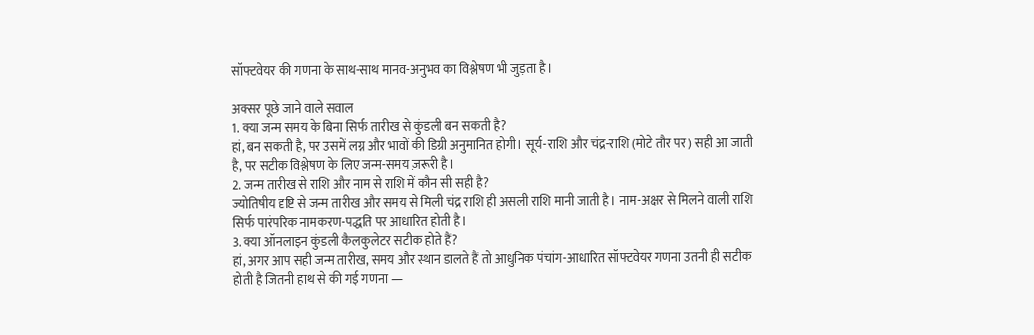सॉफ्टवेयर की गणना के साथ-साथ मानव-अनुभव का विश्लेषण भी जुड़ता है।

अक्सर पूछे जाने वाले सवाल
1. क्या जन्म समय के बिना सिर्फ तारीख से कुंडली बन सकती है?
हां, बन सकती है, पर उसमें लग्न और भावों की डिग्री अनुमानित होगी। सूर्य-राशि और चंद्र-राशि (मोटे तौर पर) सही आ जाती है, पर सटीक विश्लेषण के लिए जन्म-समय ज़रूरी है।
2. जन्म तारीख से राशि और नाम से राशि में कौन सी सही है?
ज्योतिषीय दृष्टि से जन्म तारीख और समय से मिली चंद्र राशि ही असली राशि मानी जाती है। नाम-अक्षर से मिलने वाली राशि सिर्फ पारंपरिक नामकरण-पद्धति पर आधारित होती है।
3. क्या ऑनलाइन कुंडली कैलकुलेटर सटीक होते हैं?
हां, अगर आप सही जन्म तारीख, समय और स्थान डालते हैं तो आधुनिक पंचांग-आधारित सॉफ्टवेयर गणना उतनी ही सटीक होती है जितनी हाथ से की गई गणना —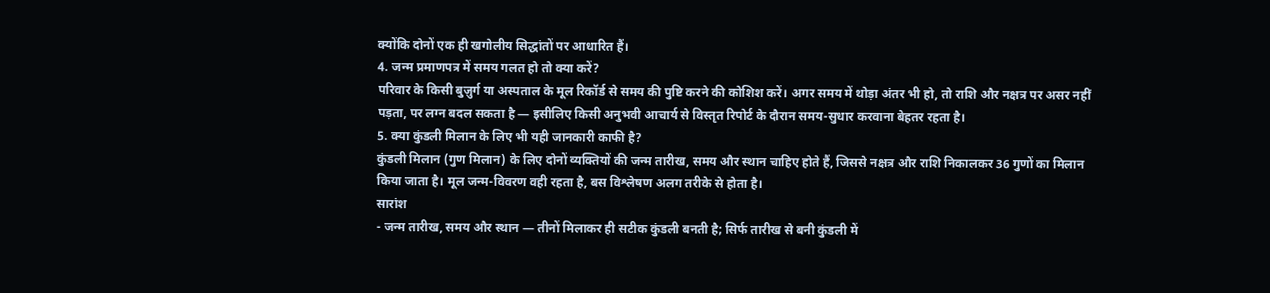क्योंकि दोनों एक ही खगोलीय सिद्धांतों पर आधारित हैं।
4. जन्म प्रमाणपत्र में समय गलत हो तो क्या करें?
परिवार के किसी बुज़ुर्ग या अस्पताल के मूल रिकॉर्ड से समय की पुष्टि करने की कोशिश करें। अगर समय में थोड़ा अंतर भी हो, तो राशि और नक्षत्र पर असर नहीं पड़ता, पर लग्न बदल सकता है — इसीलिए किसी अनुभवी आचार्य से विस्तृत रिपोर्ट के दौरान समय-सुधार करवाना बेहतर रहता है।
5. क्या कुंडली मिलान के लिए भी यही जानकारी काफी है?
कुंडली मिलान (गुण मिलान) के लिए दोनों व्यक्तियों की जन्म तारीख, समय और स्थान चाहिए होते हैं, जिससे नक्षत्र और राशि निकालकर 36 गुणों का मिलान किया जाता है। मूल जन्म-विवरण वही रहता है, बस विश्लेषण अलग तरीके से होता है।
सारांश
- जन्म तारीख, समय और स्थान — तीनों मिलाकर ही सटीक कुंडली बनती है; सिर्फ तारीख से बनी कुंडली में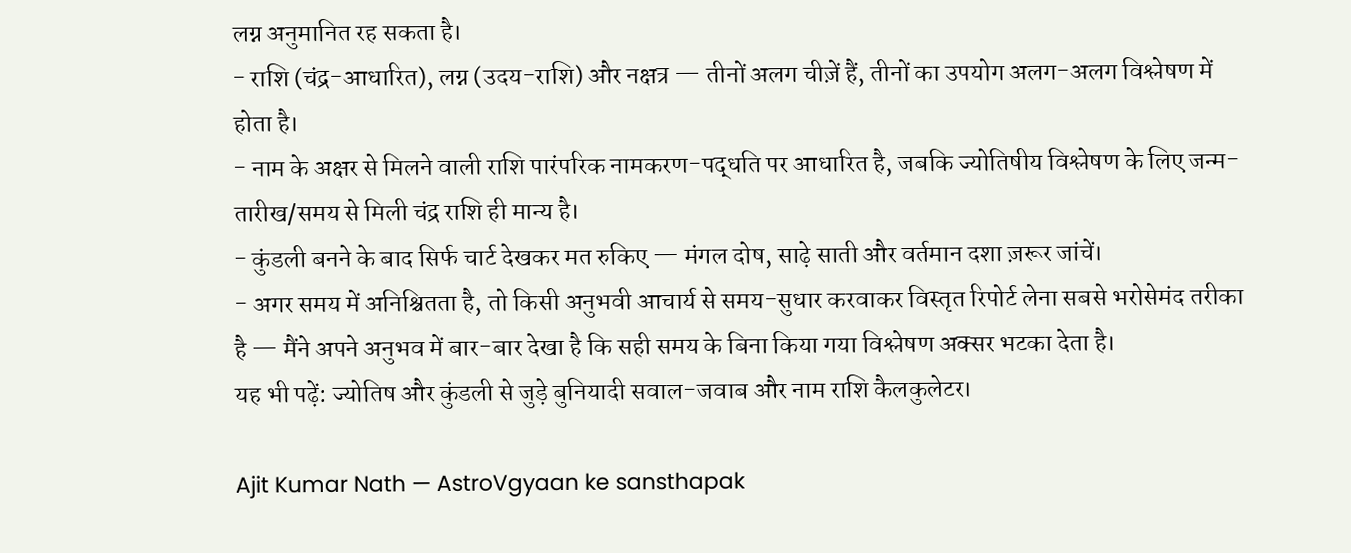लग्न अनुमानित रह सकता है।
- राशि (चंद्र-आधारित), लग्न (उदय-राशि) और नक्षत्र — तीनों अलग चीज़ें हैं, तीनों का उपयोग अलग-अलग विश्लेषण में होता है।
- नाम के अक्षर से मिलने वाली राशि पारंपरिक नामकरण-पद्धति पर आधारित है, जबकि ज्योतिषीय विश्लेषण के लिए जन्म-तारीख/समय से मिली चंद्र राशि ही मान्य है।
- कुंडली बनने के बाद सिर्फ चार्ट देखकर मत रुकिए — मंगल दोष, साढ़े साती और वर्तमान दशा ज़रूर जांचें।
- अगर समय में अनिश्चितता है, तो किसी अनुभवी आचार्य से समय-सुधार करवाकर विस्तृत रिपोर्ट लेना सबसे भरोसेमंद तरीका है — मैंने अपने अनुभव में बार-बार देखा है कि सही समय के बिना किया गया विश्लेषण अक्सर भटका देता है।
यह भी पढ़ें: ज्योतिष और कुंडली से जुड़े बुनियादी सवाल-जवाब और नाम राशि कैलकुलेटर।

Ajit Kumar Nath — AstroVgyaan ke sansthapak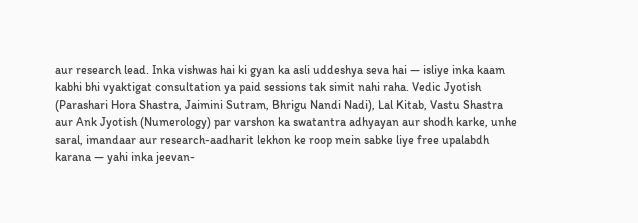aur research lead. Inka vishwas hai ki gyan ka asli uddeshya seva hai — isliye inka kaam kabhi bhi vyaktigat consultation ya paid sessions tak simit nahi raha. Vedic Jyotish (Parashari Hora Shastra, Jaimini Sutram, Bhrigu Nandi Nadi), Lal Kitab, Vastu Shastra aur Ank Jyotish (Numerology) par varshon ka swatantra adhyayan aur shodh karke, unhe saral, imandaar aur research-aadharit lekhon ke roop mein sabke liye free upalabdh karana — yahi inka jeevan-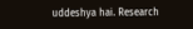uddeshya hai. Research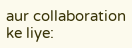aur collaboration ke liye: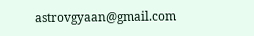astrovgyaan@gmail.com